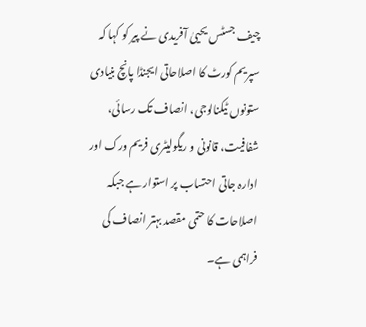چیف جسٹس یحییٰ آفریدی نے پیر کو کہا کہ سپریم کورٹ کا اصلاحاتی ایجنڈا پانچ بنیادی ستونوں ٹیکنالوجی، انصاف تک رسائی، شفافیت، قانونی و ریگولیٹری فریم ورک اور ادارہ جاتی احتساب پر استوار ہے جبکہ اصلاحات کا حتمی مقصد بہتر انصاف کی فراہمی ہے۔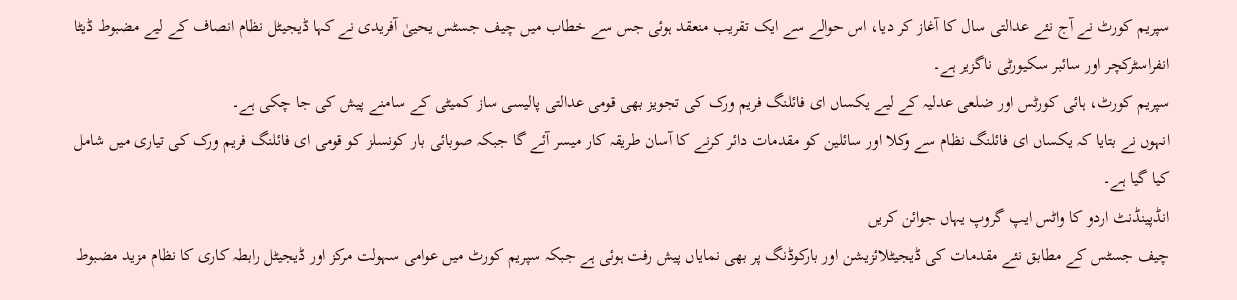سپریم کورٹ نے آج نئے عدالتی سال کا آغاز کر دیا، اس حوالے سے ایک تقریب منعقد ہوئی جس سے خطاب میں چیف جسٹس یحییٰ آفریدی نے کہا ڈیجیٹل نظام انصاف کے لیے مضبوط ڈیٹا انفراسٹرکچر اور سائبر سکیورٹی ناگزیر ہے۔
سپریم کورٹ، ہائی کورٹس اور ضلعی عدلیہ کے لیے یکساں ای فائلنگ فریم ورک کی تجویز بھی قومی عدالتی پالیسی ساز کمیٹی کے سامنے پیش کی جا چکی ہے۔
انہوں نے بتایا کہ یکساں ای فائلنگ نظام سے وکلا اور سائلین کو مقدمات دائر کرنے کا آسان طریقہ کار میسر آئے گا جبکہ صوبائی بار کونسلز کو قومی ای فائلنگ فریم ورک کی تیاری میں شامل کیا گیا ہے۔
انڈپینڈنٹ اردو کا واٹس ایپ گروپ یہاں جوائن کریں
چیف جسٹس کے مطابق نئے مقدمات کی ڈیجیٹلائزیشن اور بارکوڈنگ پر بھی نمایاں پیش رفت ہوئی ہے جبکہ سپریم کورٹ میں عوامی سہولت مرکز اور ڈیجیٹل رابطہ کاری کا نظام مزید مضبوط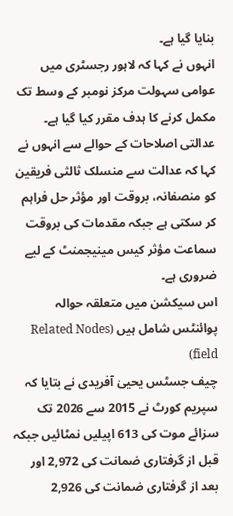بنایا گیا ہے۔
انہوں نے کہا کہ لاہور رجسٹری میں عوامی سہولت مرکز نومبر کے وسط تک مکمل کرنے کا ہدف مقرر کیا گیا ہے۔
عدالتی اصلاحات کے حوالے سے انہوں نے کہا کہ عدالت سے منسلک ثالثی فریقین کو منصفانہ، بروقت اور مؤثر حل فراہم کر سکتی ہے جبکہ مقدمات کی بروقت سماعت مؤثر کیس مینیجمنٹ کے لیے ضروری ہے۔
اس سیکشن میں متعلقہ حوالہ پوائنٹس شامل ہیں (Related Nodes field)
چیف جسٹس یحییٰ آفریدی نے بتایا کہ سپریم کورٹ نے 2015 سے 2026 تک سزائے موت کی 613 اپیلیں نمٹائیں جبکہ قبل از گرفتاری ضمانت کی 2,972 اور بعد از گرفتاری ضمانت کی 2,926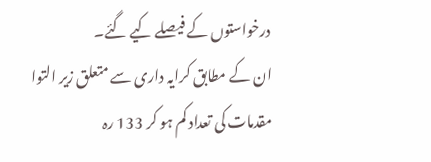درخواستوں کے فیصلے کیے گئے۔
ان کے مطابق کرایہ داری سے متعلق زیر التوا مقدمات کی تعداد کم ہو کر 133 رہ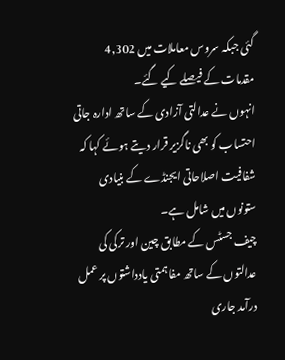گئی جبکہ سروس معاملات میں 4,302 مقدمات کے فیصلے کیے گئے۔
انہوں نے عدالتی آزادی کے ساتھ ادارہ جاتی احتساب کو بھی ناگزیر قرار دیتے ہوئے کہا کہ شفافیت اصلاحاتی ایجنڈے کے بنیادی ستونوں میں شامل ہے۔
چیف جسٹس کے مطابق چین اور ترکی کی عدالتوں کے ساتھ مفاہمتی یادداشتوں پر عمل درآمد جاری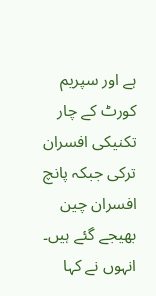ہے اور سپریم کورٹ کے چار تکنیکی افسران ترکی جبکہ پانچ افسران چین بھیجے گئے ہیں۔
انہوں نے کہا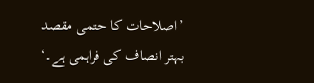’اصلاحات کا حتمی مقصد بہتر انصاف کی فراہمی ہے۔‘